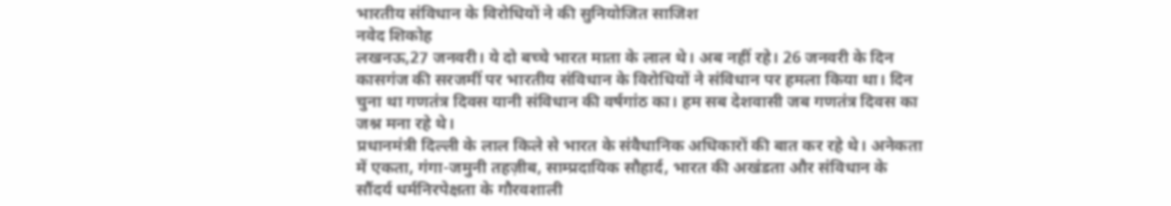भारतीय संविधान के विरोधियों ने की सुनियोजित साजिश
नवेद शिकोह
लखनऊ,27 जनवरी। ये दो बच्चे भारत माता के लाल थे। अब नहीं रहे। 26 जनवरी के दिन कासगंज की सरजमीं पर भारतीय संविधान के विरोधियों ने संविधान पर हमला किया था। दिन चुना था गणतंत्र दिवस यानी संविधान की वर्षगांठ का। हम सब देशवासी जब गणतंत्र दिवस का जश्न मना रहे थे।
प्रधानमंत्री दिल्ली के लाल किले से भारत के संवैधानिक अधिकारों की बात कर रहे थे। अनेकता में एकता, गंगा-जमुनी तहज़ीब, साम्प्रदायिक सौहार्द, भारत की अखंडता और संविधान के सौंदर्य धर्मनिरपेक्षता के गौरवशाली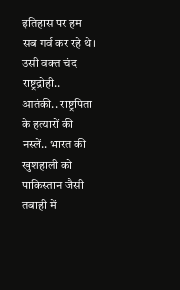इतिहास पर हम सब गर्व कर रहे थे। उसी वक्त चंद राष्ट्रद्रोही.. आतंकी.. राष्ट्रपिता के हत्यारों की नस्लें.. भारत की खुशहाली को पाकिस्तान जैसी तबाही में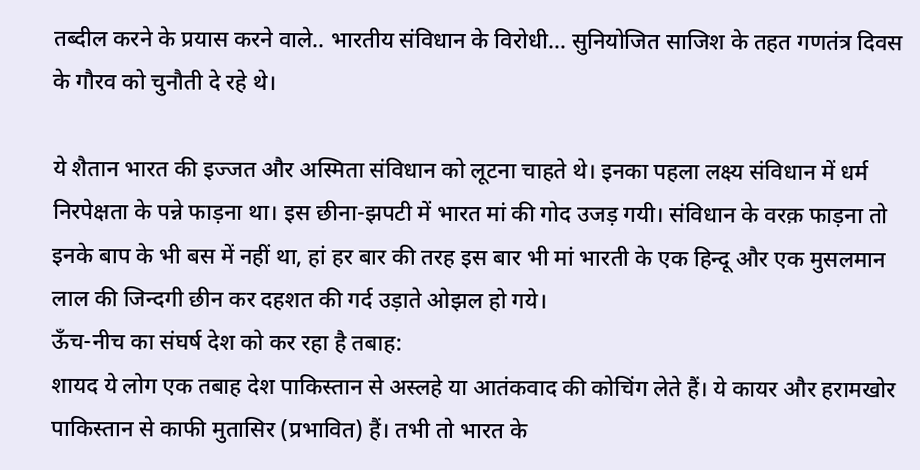तब्दील करने के प्रयास करने वाले.. भारतीय संविधान के विरोधी… सुनियोजित साजिश के तहत गणतंत्र दिवस के गौरव को चुनौती दे रहे थे।

ये शैतान भारत की इज्जत और अस्मिता संविधान को लूटना चाहते थे। इनका पहला लक्ष्य संविधान में धर्म निरपेक्षता के पन्ने फाड़ना था। इस छीना-झपटी में भारत मां की गोद उजड़ गयी। संविधान के वरक़ फाड़ना तो इनके बाप के भी बस में नहीं था, हां हर बार की तरह इस बार भी मां भारती के एक हिन्दू और एक मुसलमान लाल की जिन्दगी छीन कर दहशत की गर्द उड़ाते ओझल हो गये।
ऊँच-नीच का संघर्ष देश को कर रहा है तबाह:
शायद ये लोग एक तबाह देश पाकिस्तान से अस्लहे या आतंकवाद की कोचिंग लेते हैं। ये कायर और हरामखोर पाकिस्तान से काफी मुतासिर (प्रभावित) हैं। तभी तो भारत के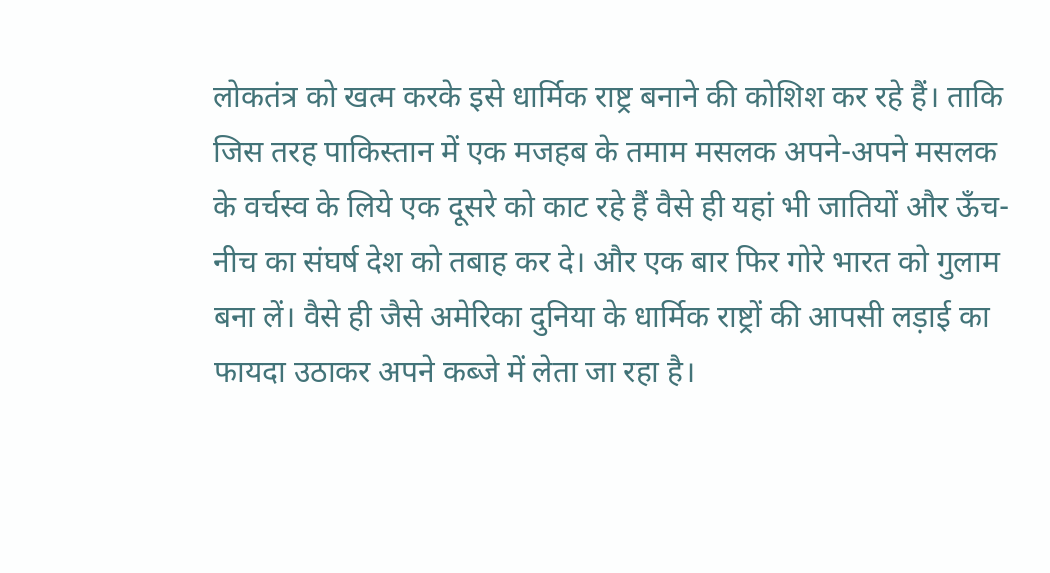लोकतंत्र को खत्म करके इसे धार्मिक राष्ट्र बनाने की कोशिश कर रहे हैं। ताकि जिस तरह पाकिस्तान में एक मजहब के तमाम मसलक अपने-अपने मसलक के वर्चस्व के लिये एक दूसरे को काट रहे हैं वैसे ही यहां भी जातियों और ऊँच-नीच का संघर्ष देश को तबाह कर दे। और एक बार फिर गोरे भारत को गुलाम बना लें। वैसे ही जैसे अमेरिका दुनिया के धार्मिक राष्ट्रों की आपसी लड़ाई का फायदा उठाकर अपने कब्जे में लेता जा रहा है।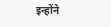इन्होंने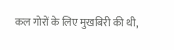कल गोरों के लिए मुखबिरी की थी,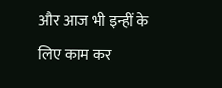और आज भी इन्हीं के लिए काम कर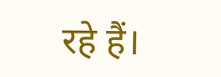रहे हैं।